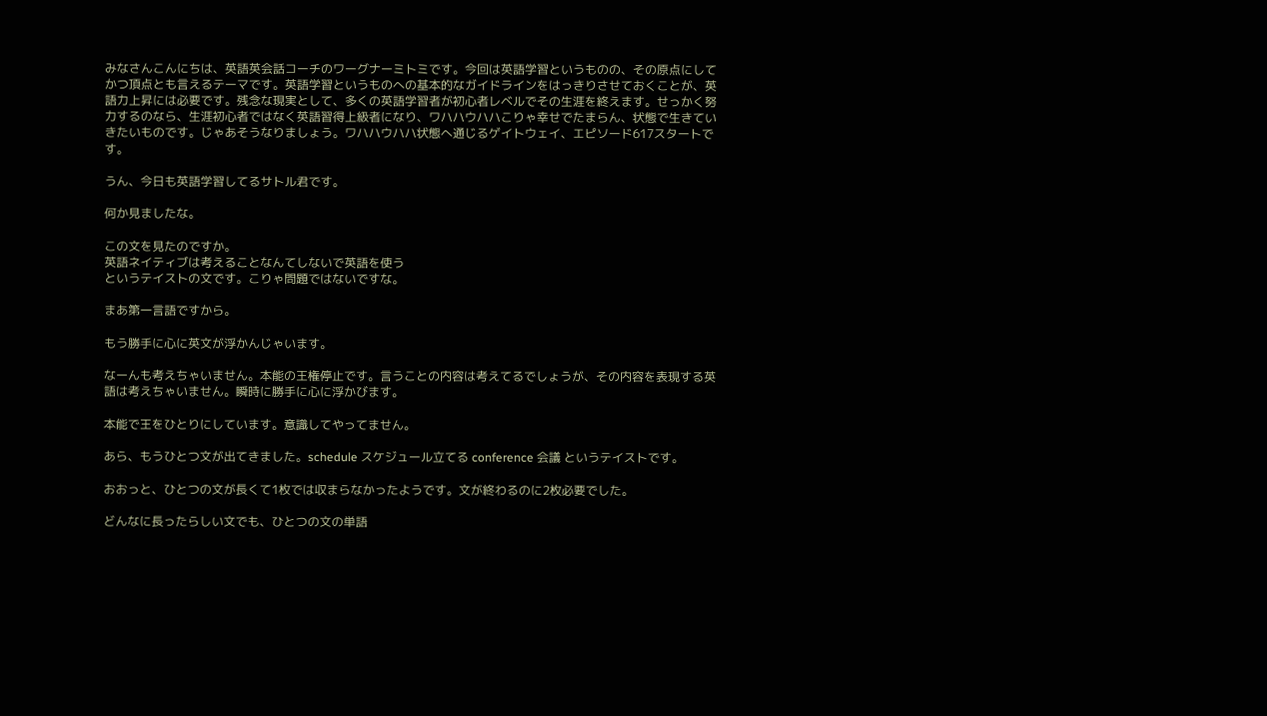みなさんこんにちは、英語英会話コーチのワーグナーミトミです。今回は英語学習というものの、その原点にしてかつ頂点とも言えるテーマです。英語学習というものへの基本的なガイドラインをはっきりさせておくことが、英語力上昇には必要です。残念な現実として、多くの英語学習者が初心者レベルでその生涯を終えます。せっかく努力するのなら、生涯初心者ではなく英語習得上級者になり、ワハハウハハこりゃ幸せでたまらん、状態で生きていきたいものです。じゃあそうなりましょう。ワハハウハハ状態へ通じるゲイトウェイ、エピソード617スタートです。

うん、今日も英語学習してるサトル君です。

何か見ましたな。

この文を見たのですか。
英語ネイティブは考えることなんてしないで英語を使う
というテイストの文です。こりゃ問題ではないですな。

まあ第一言語ですから。

もう勝手に心に英文が浮かんじゃいます。

なーんも考えちゃいません。本能の王権停止です。言うことの内容は考えてるでしょうが、その内容を表現する英語は考えちゃいません。瞬時に勝手に心に浮かびます。

本能で王をひとりにしています。意識してやってません。

あら、もうひとつ文が出てきました。schedule スケジュール立てる conference 会議 というテイストです。

おおっと、ひとつの文が長くて1枚では収まらなかったようです。文が終わるのに2枚必要でした。

どんなに長ったらしい文でも、ひとつの文の単語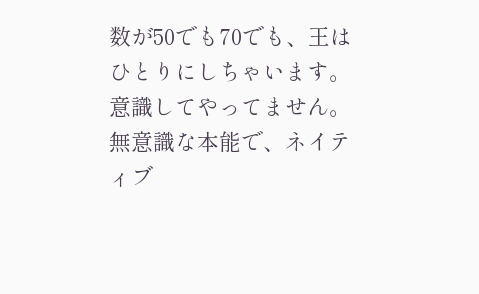数が50でも70でも、王はひとりにしちゃいます。意識してやってません。無意識な本能で、ネイティブ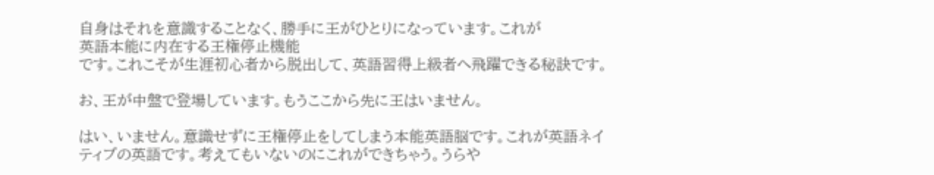自身はそれを意識することなく、勝手に王がひとりになっています。これが
英語本能に内在する王権停止機能
です。これこそが生涯初心者から脱出して、英語習得上級者へ飛躍できる秘訣です。

お、王が中盤で登場しています。もうここから先に王はいません。

はい、いません。意識せずに王権停止をしてしまう本能英語脳です。これが英語ネイティブの英語です。考えてもいないのにこれができちゃう。うらや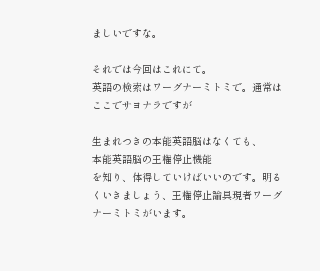ましいですな。

それでは今回はこれにて。
英語の検索はワーグナーミトミで。通常はここでサヨナラですが

生まれつきの本能英語脳はなくても、
本能英語脳の王権停止機能
を知り、体得していけばいいのです。明るくいきましょう、王権停止論具現者ワーグナーミトミがいます。